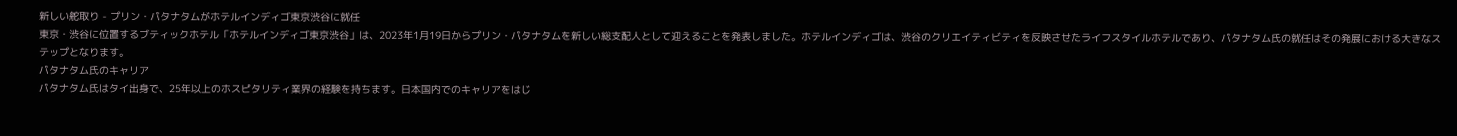新しい舵取り - プリン・パタナタムがホテルインディゴ東京渋谷に就任
東京・渋谷に位置するブティックホテル「ホテルインディゴ東京渋谷」は、2023年1月19日からプリン・パタナタムを新しい総支配人として迎えることを発表しました。ホテルインディゴは、渋谷のクリエイティビティを反映させたライフスタイルホテルであり、パタナタム氏の就任はその発展における大きなステップとなります。
パタナタム氏のキャリア
パタナタム氏はタイ出身で、25年以上のホスピタリティ業界の経験を持ちます。日本国内でのキャリアをはじ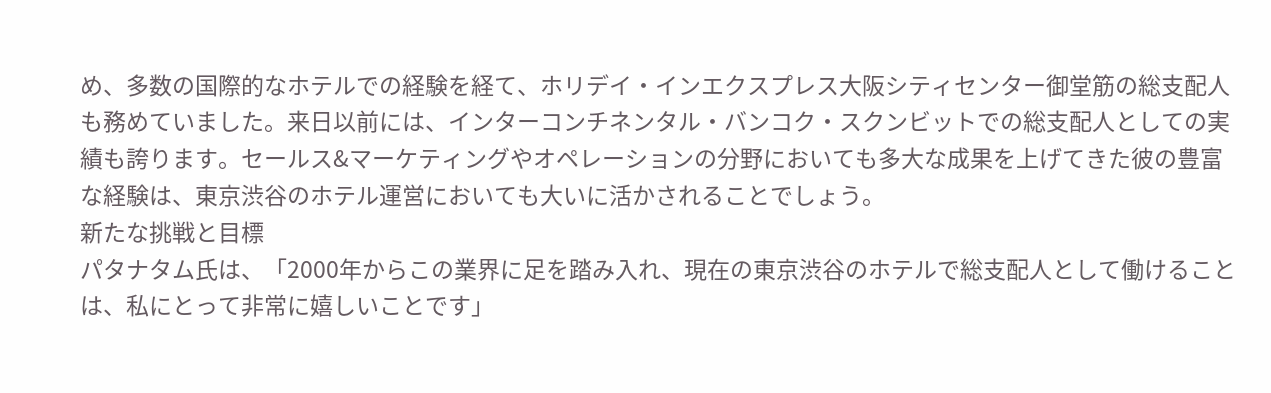め、多数の国際的なホテルでの経験を経て、ホリデイ・インエクスプレス大阪シティセンター御堂筋の総支配人も務めていました。来日以前には、インターコンチネンタル・バンコク・スクンビットでの総支配人としての実績も誇ります。セールス&マーケティングやオペレーションの分野においても多大な成果を上げてきた彼の豊富な経験は、東京渋谷のホテル運営においても大いに活かされることでしょう。
新たな挑戦と目標
パタナタム氏は、「2000年からこの業界に足を踏み入れ、現在の東京渋谷のホテルで総支配人として働けることは、私にとって非常に嬉しいことです」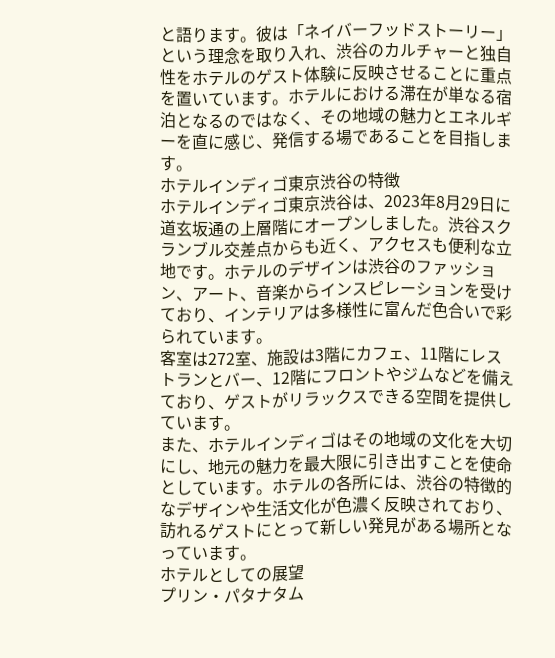と語ります。彼は「ネイバーフッドストーリー」という理念を取り入れ、渋谷のカルチャーと独自性をホテルのゲスト体験に反映させることに重点を置いています。ホテルにおける滞在が単なる宿泊となるのではなく、その地域の魅力とエネルギーを直に感じ、発信する場であることを目指します。
ホテルインディゴ東京渋谷の特徴
ホテルインディゴ東京渋谷は、2023年8月29日に道玄坂通の上層階にオープンしました。渋谷スクランブル交差点からも近く、アクセスも便利な立地です。ホテルのデザインは渋谷のファッション、アート、音楽からインスピレーションを受けており、インテリアは多様性に富んだ色合いで彩られています。
客室は272室、施設は3階にカフェ、11階にレストランとバー、12階にフロントやジムなどを備えており、ゲストがリラックスできる空間を提供しています。
また、ホテルインディゴはその地域の文化を大切にし、地元の魅力を最大限に引き出すことを使命としています。ホテルの各所には、渋谷の特徴的なデザインや生活文化が色濃く反映されており、訪れるゲストにとって新しい発見がある場所となっています。
ホテルとしての展望
プリン・パタナタム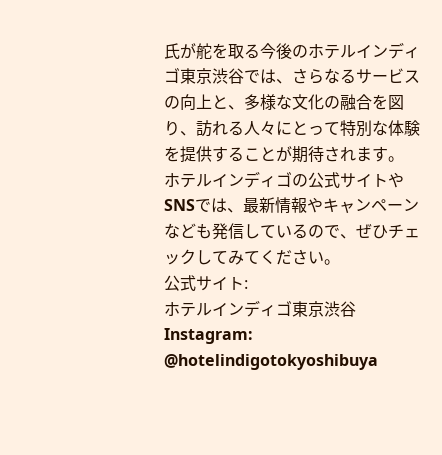氏が舵を取る今後のホテルインディゴ東京渋谷では、さらなるサービスの向上と、多様な文化の融合を図り、訪れる人々にとって特別な体験を提供することが期待されます。
ホテルインディゴの公式サイトやSNSでは、最新情報やキャンペーンなども発信しているので、ぜひチェックしてみてください。
公式サイト:
ホテルインディゴ東京渋谷
Instagram:
@hotelindigotokyoshibuya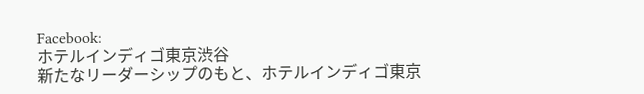Facebook:
ホテルインディゴ東京渋谷
新たなリーダーシップのもと、ホテルインディゴ東京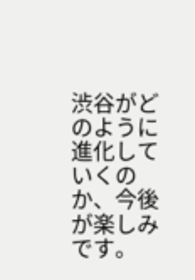渋谷がどのように進化していくのか、今後が楽しみです。